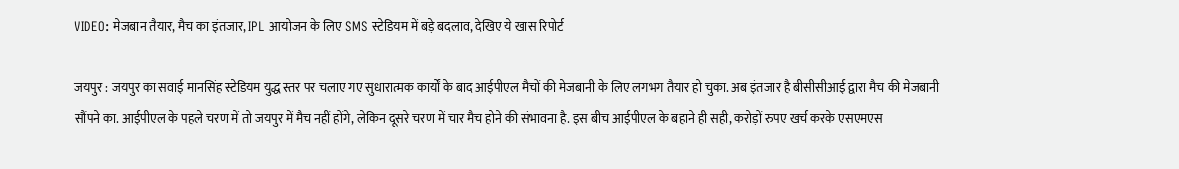VIDEO: मेजबान तैयार, मैच का इंतजार, IPL आयोजन के लिए SMS स्टेडियम में बड़े बदलाव, देखिए ये खास रिपोर्ट

जयपुर : जयपुर का सवाई मानसिंह स्टेडियम युद्ध स्तर पर चलाए गए सुधारात्मक कार्यों के बाद आईपीएल मैचों की मेजबानी के लिए लगभग तैयार हो चुका. अब इंतजार है बीसीसीआई द्वारा मैच की मेजबानी सौंपने का. आईपीएल के पहले चरण में तो जयपुर में मैच नहीं होंगे, लेकिन दूसरे चरण में चार मैच होने की संभावना है. इस बीच आईपीएल के बहाने ही सही, करोड़ों रुपए खर्च करके एसएमएस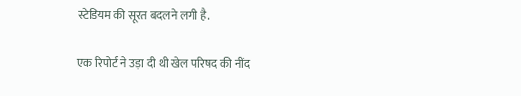स्टेडियम की सूरत बदलने लगी है.

एक रिपोर्ट ने उड़ा दी थी खेल परिषद की नींद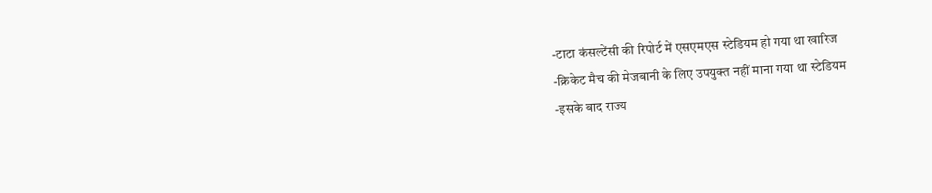-टाटा कंसल्टेंसी की रिपोर्ट में एसएमएस स्टेडियम हो गया था खारिज
-क्रिकेट मैच की मेजबानी के लिए उपयुक्त नहीं माना गया था स्टेडियम
-इसके बाद राज्य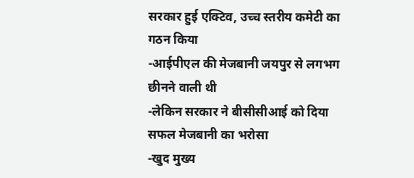सरकार हुई एक्टिव, उच्च स्तरीय कमेटी का गठन किया
-आईपीएल की मेजबानी जयपुर से लगभग छीनने वाली थी
-लेकिन सरकार ने बीसीसीआई को दिया सफल मेजबानी का भरोसा
-खुद मुख्य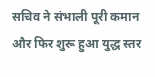सचिव ने संभाली पूरी कमान और फिर शुरू हुआ युद्ध स्तर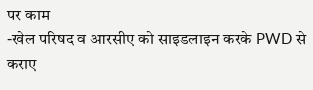पर काम
-खेल परिषद व आरसीए को साइडलाइन करके PWD से कराए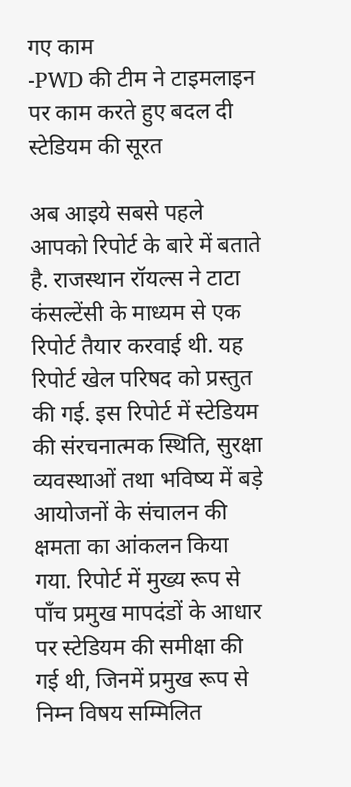गए काम
-PWD की टीम ने टाइमलाइन पर काम करते हुए बदल दी स्टेडियम की सूरत

अब आइये सबसे पहले आपको रिपोर्ट के बारे में बताते है. राजस्थान रॉयल्स ने टाटा कंसल्टेंसी के माध्यम से एक रिपोर्ट तैयार करवाई थी. यह रिपोर्ट खेल परिषद को प्रस्तुत की गई. इस रिपोर्ट में स्टेडियम की संरचनात्मक स्थिति, सुरक्षा व्यवस्थाओं तथा भविष्य में बड़े आयोजनों के संचालन की क्षमता का आंकलन किया गया. रिपोर्ट में मुख्य रूप से पाँच प्रमुख मापदंडों के आधार पर स्टेडियम की समीक्षा की गई थी, जिनमें प्रमुख रूप से निम्न विषय सम्मिलित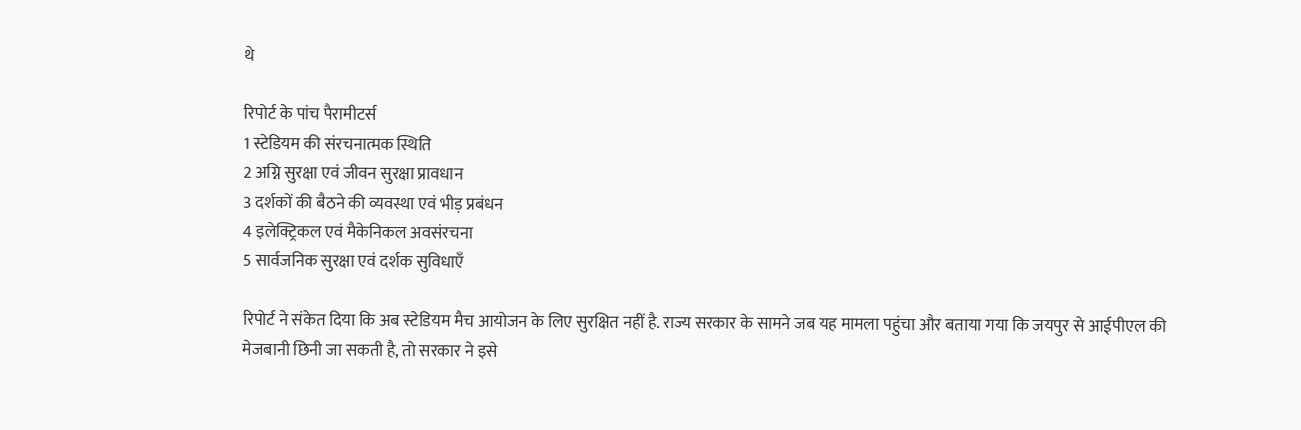थे

रिपोर्ट के पांच पैरामीटर्स
1 स्टेडियम की संरचनात्मक स्थिति
2 अग्नि सुरक्षा एवं जीवन सुरक्षा प्रावधान
3 दर्शकों की बैठने की व्यवस्था एवं भीड़ प्रबंधन
4 इलेक्ट्रिकल एवं मैकेनिकल अवसंरचना
5 सार्वजनिक सुरक्षा एवं दर्शक सुविधाएँ

रिपोर्ट ने संकेत दिया कि अब स्टेडियम मैच आयोजन के लिए सुरक्षित नहीं है. राज्य सरकार के सामने जब यह मामला पहुंचा और बताया गया कि जयपुर से आईपीएल की मेजबानी छिनी जा सकती है, तो सरकार ने इसे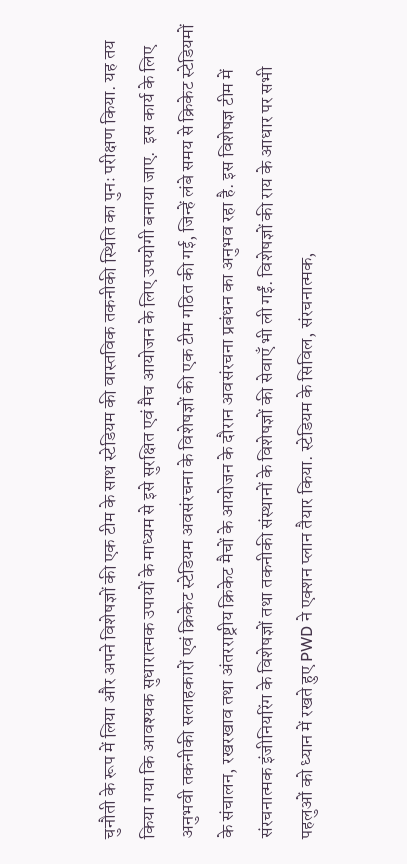चुनौती के रूप में लिया और अपने विशेषज्ञों की एक टीम के साथ स्टेडियम की वास्तविक तकनीकी स्थिति का पुनः परीक्षण किया. यह तय किया गया कि आवश्यक सुधारात्मक उपायों के माध्यम से इसे सुरक्षित एवं मैच आयोजन के लिए उपयोगी बनाया जाए.  इस कार्य के लिए अनुभवी तकनीकी सलाहकारों एवं क्रिकेट स्टेडियम अवसंरचना के विशेषज्ञों की एक टीम गठित की गई, जिन्हें लंबे समय से क्रिकेट स्टेडियमों के संचालन, रखरखाव तथा अंतरराष्ट्रीय क्रिकेट मैचों के आयोजन के दौरान अवसंरचना प्रबंधन का अनुभव रहा है. इस विशेषज्ञ टीम में संरचनात्मक इंजीनियरिंग के विशेषज्ञों तथा तकनीकी संस्थानों के विशेषज्ञों की सेवाएँ भी ली गईं. विशेषज्ञों की राय के आधार पर सभी पहलुओं को ध्यान में रखते हुए PWD ने एक्शन प्लान तैयार किया. स्टेडियम के सिविल, संरचनात्मक,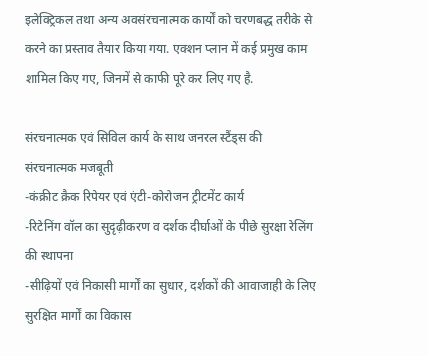इलेक्ट्रिकल तथा अन्य अवसंरचनात्मक कार्यों को चरणबद्ध तरीके से करने का प्रस्ताव तैयार किया गया. एक्शन प्लान में कई प्रमुख काम शामिल किए गए, जिनमें से काफी पूरे कर लिए गए है.

संरचनात्मक एवं सिविल कार्य के साथ जनरल स्टैंड्स की संरचनात्मक मजबूती
-कंक्रीट क्रैक रिपेयर एवं एंटी-कोरोजन ट्रीटमेंट कार्य
-रिटेनिंग वॉल का सुदृढ़ीकरण व दर्शक दीर्घाओं के पीछे सुरक्षा रेलिंग की स्थापना
-सीढ़ियों एवं निकासी मार्गों का सुधार, दर्शकों की आवाजाही के लिए सुरक्षित मार्गों का विकास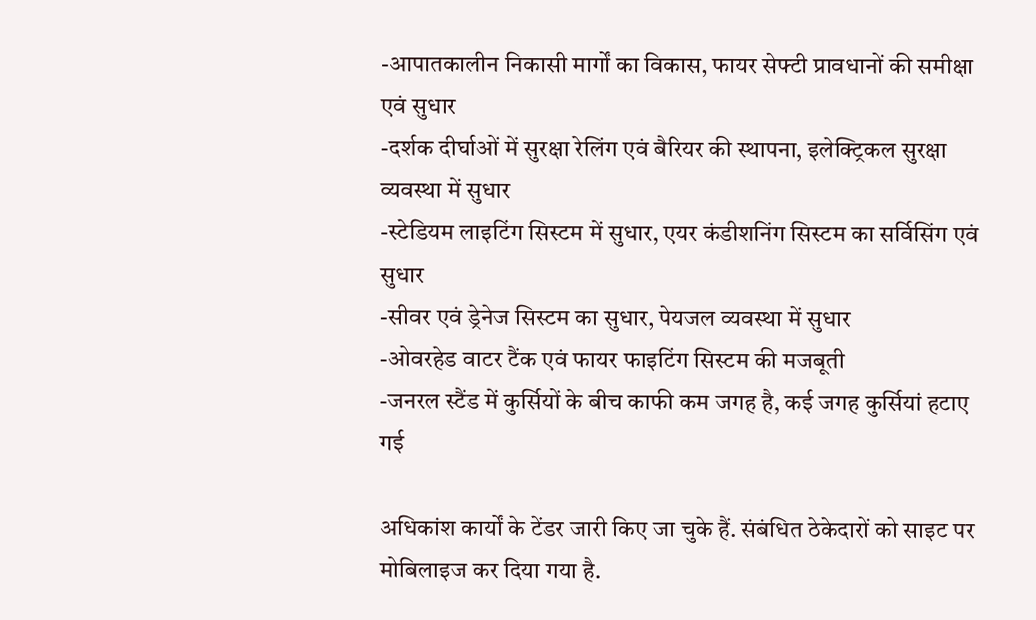-आपातकालीन निकासी मार्गों का विकास, फायर सेफ्टी प्रावधानों की समीक्षा एवं सुधार
-दर्शक दीर्घाओं में सुरक्षा रेलिंग एवं बैरियर की स्थापना, इलेक्ट्रिकल सुरक्षा व्यवस्था में सुधार
-स्टेडियम लाइटिंग सिस्टम में सुधार, एयर कंडीशनिंग सिस्टम का सर्विसिंग एवं सुधार
-सीवर एवं ड्रेनेज सिस्टम का सुधार, पेयजल व्यवस्था में सुधार
-ओवरहेड वाटर टैंक एवं फायर फाइटिंग सिस्टम की मजबूती
-जनरल स्टैंड में कुर्सियों के बीच काफी कम जगह है, कई जगह कुर्सियां हटाए गई

अधिकांश कार्यों के टेंडर जारी किए जा चुके हैं. संबंधित ठेकेदारों को साइट पर मोबिलाइज कर दिया गया है.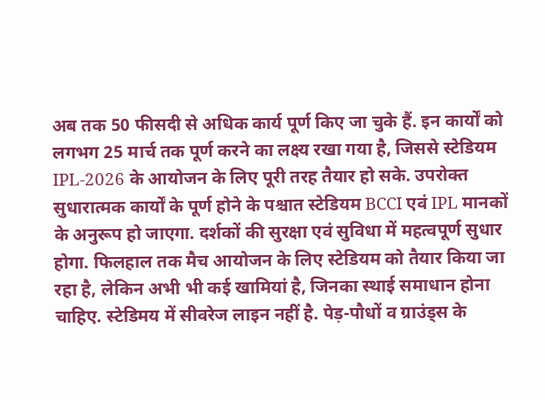अब तक 50 फीसदी से अधिक कार्य पूर्ण किए जा चुके हैं. इन कार्यों को लगभग 25 मार्च तक पूर्ण करने का लक्ष्य रखा गया है, जिससे स्टेडियम IPL-2026 के आयोजन के लिए पूरी तरह तैयार हो सके. उपरोक्त सुधारात्मक कार्यों के पूर्ण होने के पश्चात स्टेडियम BCCI एवं IPL मानकों के अनुरूप हो जाएगा. दर्शकों की सुरक्षा एवं सुविधा में महत्वपूर्ण सुधार होगा. फिलहाल तक मैच आयोजन के लिए स्टेडियम को तैयार किया जा रहा है, लेकिन अभी भी कई खामियां है, जिनका स्थाई समाधान होना चाहिए. स्टेडिमय में सीवरेज लाइन नहीं है. पेड़-पौधों व ग्राउंड्स के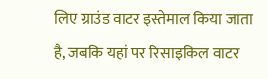लिए ग्राउंड वाटर इस्तेमाल किया जाता है, जबकि यहां पर रिसाइकिल वाटर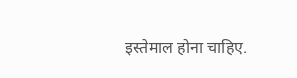इस्तेमाल होना चाहिए.